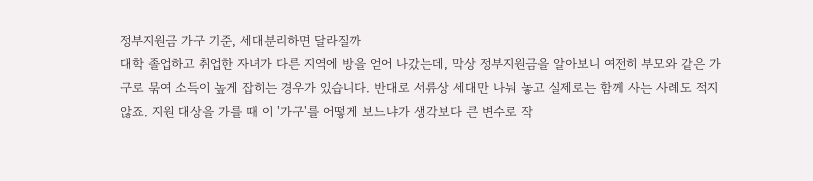정부지원금 가구 기준, 세대분리하면 달라질까
대학 졸업하고 취업한 자녀가 다른 지역에 방을 얻어 나갔는데, 막상 정부지원금을 알아보니 여전히 부모와 같은 가구로 묶여 소득이 높게 잡히는 경우가 있습니다. 반대로 서류상 세대만 나눠 놓고 실제로는 함께 사는 사례도 적지 않죠. 지원 대상을 가를 때 이 '가구'를 어떻게 보느냐가 생각보다 큰 변수로 작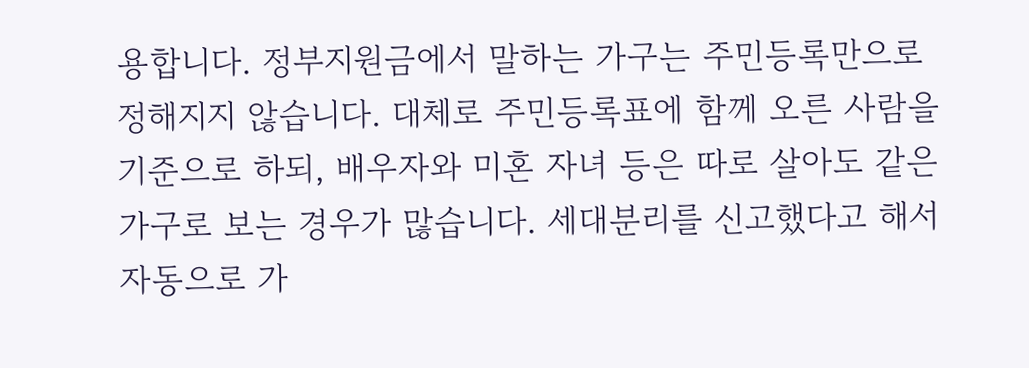용합니다. 정부지원금에서 말하는 가구는 주민등록만으로 정해지지 않습니다. 대체로 주민등록표에 함께 오른 사람을 기준으로 하되, 배우자와 미혼 자녀 등은 따로 살아도 같은 가구로 보는 경우가 많습니다. 세대분리를 신고했다고 해서 자동으로 가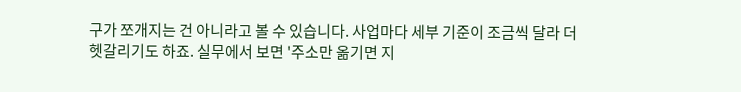구가 쪼개지는 건 아니라고 볼 수 있습니다. 사업마다 세부 기준이 조금씩 달라 더 헷갈리기도 하죠. 실무에서 보면 '주소만 옮기면 지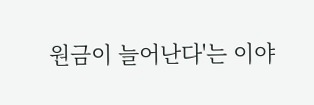원금이 늘어난다'는 이야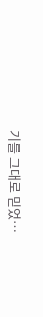기를 그대로 믿었…